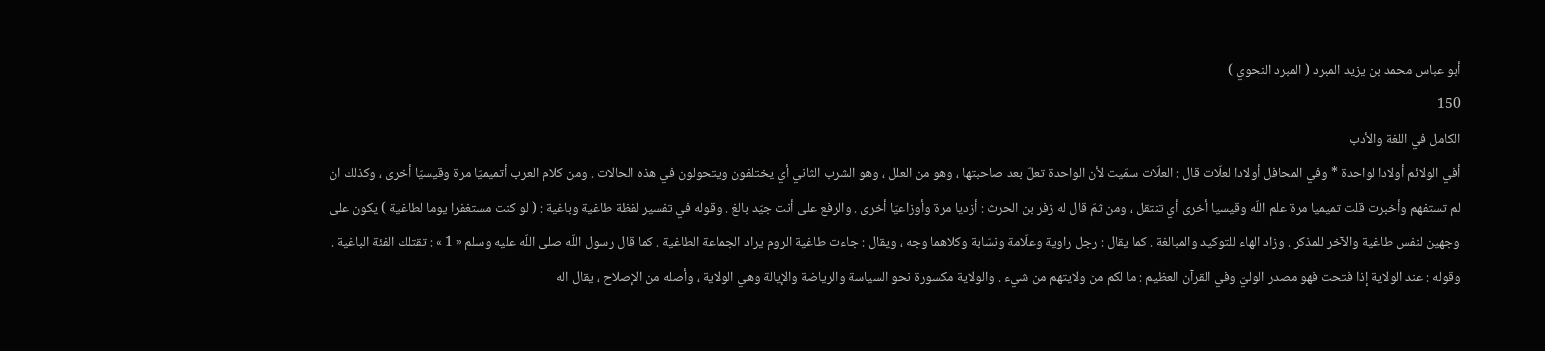أبو عباس محمد بن يزيد المبرد ( المبرد النحوي )
150
الكامل في اللغة والأدب
أفي الولائم أولادا لواحدة * وفي المحافل أولادا لعلّات قال : العلّات سمّيت لأن الواحدة تعلّ بعد صاحبتها ، وهو من العلل ، وهو الشرب الثاني أي يختلفون ويتحولون في هذه الحالات . ومن كلام العرب أتميميّا مرة وقيسيّا أخرى ، وكذلك ان لم تستفهم وأخبرت قلت تميميا مرة علم اللّه وقيسيا أخرى أي تنتقل ، ومن ثمّ قال له زفر بن الحرث : أزديا مرة وأوزاعيّا أخرى . والرفع على أنت جيّد بالغ . وقوله في تفسير لفظة طاغية وباغية : ( لو كنت مستغفرا يوما لطاغية ) يكون على وجهين لنفس طاغية والآخر للمذكر . وزاد الهاء للتوكيد والمبالغة . كما يقال : رجل راوية وعلّامة ونسّابة وكلاهما وجه ، ويقال : جاءت طاغية الروم يراد الجماعة الطاغية . كما قال رسول اللّه صلى اللّه عليه وسلم « 1 » : تقتلك الفئة الباغية . وقوله : عند الولاية إذا فتحت فهو مصدر الوليّ وفي القرآن العظيم : ما لكم من ولايتهم من شيء . والولاية مكسورة نحو السياسة والرياضة والإيالة وهي الولاية ، وأصله من الإصلاح ، يقال اله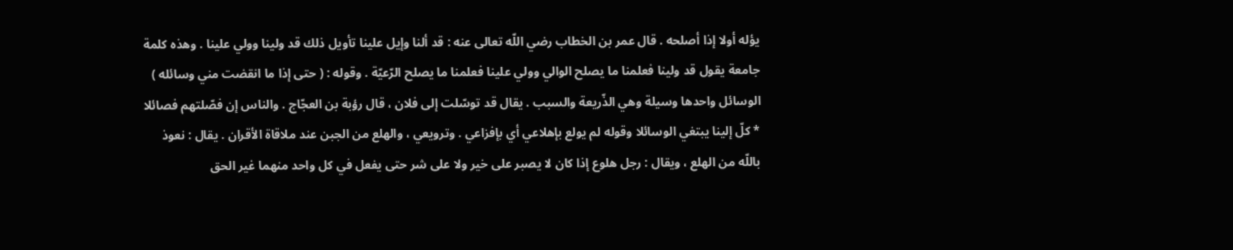يؤله أولا إذا أصلحه . قال عمر بن الخطاب رضي اللّه تعالى عنه : قد ألنا وإيل علينا تأويل ذلك قد ولينا وولي علينا . وهذه كلمة جامعة يقول قد ولينا فعلمنا ما يصلح الوالي وولي علينا فعلمنا ما يصلح الرّعيّة . وقوله : ( حتى إذا ما انقضت مني وسائله ) الوسائل واحدها وسيلة وهي الذّريعة والسبب . يقال قد توسّلت إلى فلان ، قال رؤبة بن العجّاج . والناس إن فصّلتهم فصائلا * كلّ إلينا يبتغي الوسائلا وقوله لم يولع بإهلاعي أي بإفزاعي . وترويعي ، والهلع من الجبن عند ملاقاة الأقران . يقال : نعوذ باللّه من الهلع ، ويقال : رجل هلوع إذا كان لا يصبر على خير ولا على شر حتى يفعل في كل واحد منهما غير الحق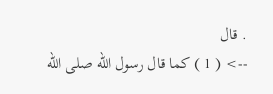. قال
--> ( 1 ) كما قال رسول اللّه صلى اللّه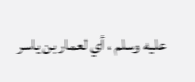عليه وسلم ، أي لعمار بن ياسر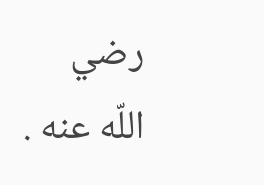رضي اللّه عنه .